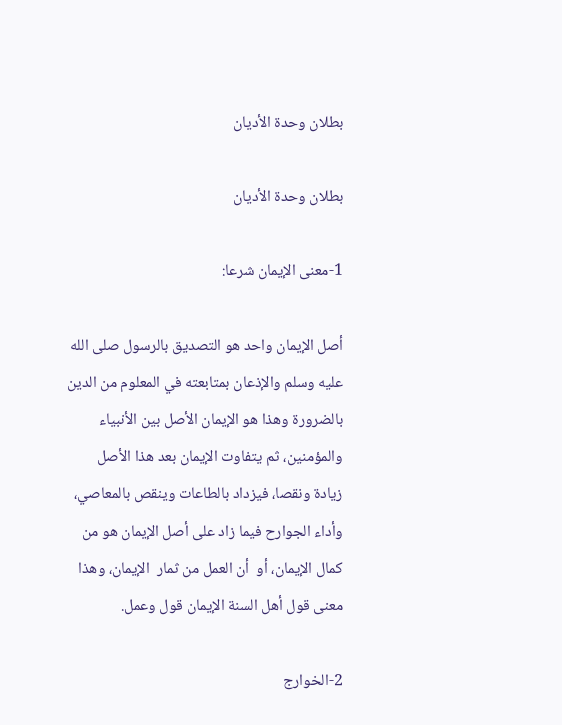بطلان وحدة الأديان

بطلان وحدة الأديان

1-معنى الإيمان شرعا:

أصل الإيمان واحد هو التصديق بالرسول صلى الله عليه وسلم والإذعان بمتابعته في المعلوم من الدين بالضرورة وهذا هو الإيمان الأصل بين الأنبياء والمؤمنين، ثم يتفاوت الإيمان بعد هذا الأصل زيادة ونقصا، فيزداد بالطاعات وينقص بالمعاصي، وأداء الجوارح فيما زاد على أصل الإيمان هو من كمال الإيمان، أو  أن العمل من ثمار  الإيمان، وهذا معنى قول أهل السنة الإيمان قول وعمل.

2-الخوارج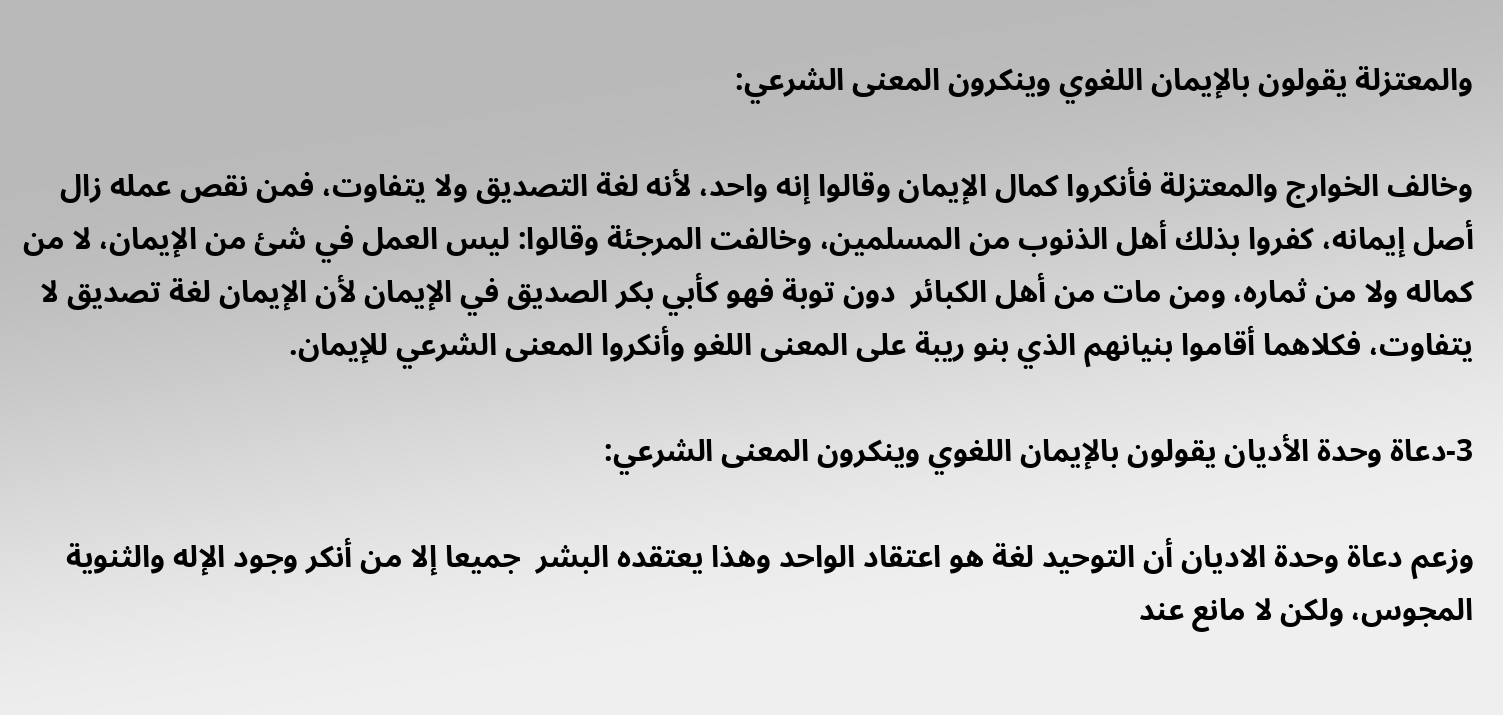والمعتزلة يقولون بالإيمان اللغوي وينكرون المعنى الشرعي:

وخالف الخوارج والمعتزلة فأنكروا كمال الإيمان وقالوا إنه واحد، لأنه لغة التصديق ولا يتفاوت، فمن نقص عمله زال أصل إيمانه، كفروا بذلك أهل الذنوب من المسلمين، وخالفت المرجئة وقالوا: ليس العمل في شئ من الإيمان، لا من كماله ولا من ثماره، ومن مات من أهل الكبائر  دون توبة فهو كأبي بكر الصديق في الإيمان لأن الإيمان لغة تصديق لا يتفاوت، فكلاهما أقاموا بنيانهم الذي بنو ريبة على المعنى اللغو وأنكروا المعنى الشرعي للإيمان.

3-دعاة وحدة الأديان يقولون بالإيمان اللغوي وينكرون المعنى الشرعي:

وزعم دعاة وحدة الاديان أن التوحيد لغة هو اعتقاد الواحد وهذا يعتقده البشر  جميعا إلا من أنكر وجود الإله والثنوية المجوس، ولكن لا مانع عند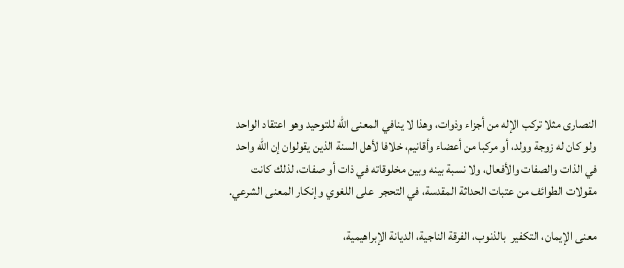النصارى مثلا تركب الإله من أجزاء وذوات، وهذا لا ينافي المعنى الله للتوحيد وهو اعتقاد الواحد ولو كان له زوجة وولد، أو مركبا من أعضاء وأقانيم، خلافا لأهل السنة الذين يقولوان إن الله واحد في الذات والصفات والأفعال، ولا نسبة بينه وبين مخلوقاته في ذات أو صفات، لذلك كانت مقولات الطوائف من عتبات الحداثة المقدسة، في التحجر  على اللغوي وإنكار المعنى الشرعي.

معنى الإيمان، التكفير  بالذنوب، الفرقة الناجية، الديانة الإبراهيمية،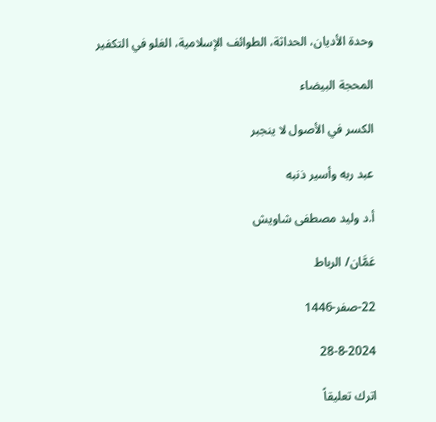وحدة الأديان، الحداثة، الطوائف الإسلامية، الغلو في التكفير

المحجة البيضاء

الكسر في الأصول لا ينجبر

عبد ربه وأسير ذنبه

أ.د وليد مصطفى شاويش

عَمَّان/ الرباط

22-صفر-1446

28-8-2024

اترك تعليقاً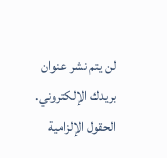لن يتم نشر عنوان بريدك الإلكتروني. الحقول الإلزامية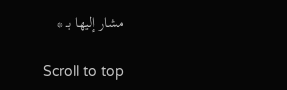مشار إليها بـ *

Scroll to top